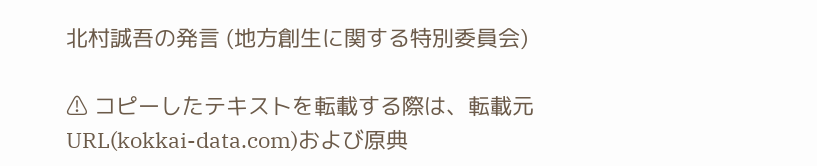北村誠吾の発言 (地方創生に関する特別委員会)

⚠ コピーしたテキストを転載する際は、転載元URL(kokkai-data.com)および原典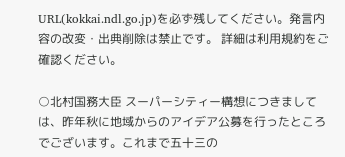URL(kokkai.ndl.go.jp)を必ず残してください。発言内容の改変・出典削除は禁止です。 詳細は利用規約をご確認ください。

○北村国務大臣 スーパーシティー構想につきましては、昨年秋に地域からのアイデア公募を行ったところでございます。これまで五十三の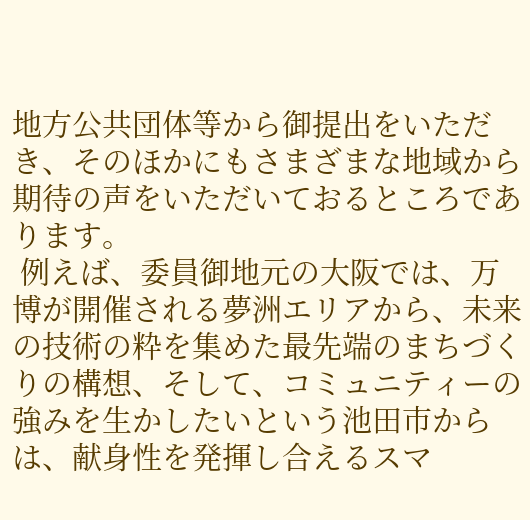地方公共団体等から御提出をいただき、そのほかにもさまざまな地域から期待の声をいただいておるところであります。
 例えば、委員御地元の大阪では、万博が開催される夢洲エリアから、未来の技術の粋を集めた最先端のまちづくりの構想、そして、コミュニティーの強みを生かしたいという池田市からは、献身性を発揮し合えるスマ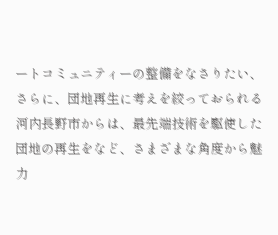ートコミュニティーの整備をなさりたい、さらに、団地再生に考えを絞っておられる河内長野市からは、最先端技術を駆使した団地の再生をなど、さまざまな角度から魅力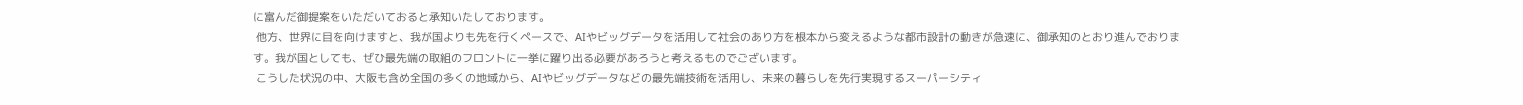に富んだ御提案をいただいておると承知いたしております。
 他方、世界に目を向けますと、我が国よりも先を行くペースで、AIやビッグデータを活用して社会のあり方を根本から変えるような都市設計の動きが急速に、御承知のとおり進んでおります。我が国としても、ぜひ最先端の取組のフロントに一挙に躍り出る必要があろうと考えるものでございます。
 こうした状況の中、大阪も含め全国の多くの地域から、AIやビッグデータなどの最先端技術を活用し、未来の暮らしを先行実現するスーパーシティ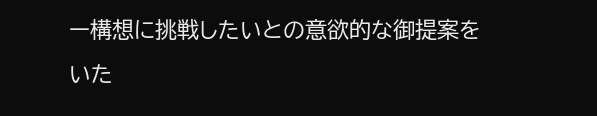ー構想に挑戦したいとの意欲的な御提案をいた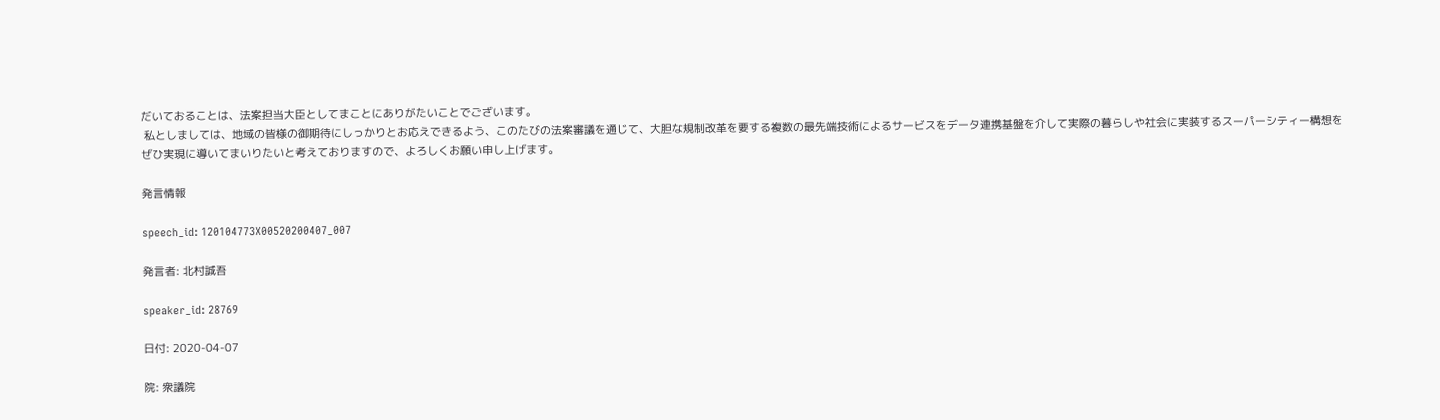だいておることは、法案担当大臣としてまことにありがたいことでございます。
 私としましては、地域の皆様の御期待にしっかりとお応えできるよう、このたびの法案審議を通じて、大胆な規制改革を要する複数の最先端技術によるサービスをデータ連携基盤を介して実際の暮らしや社会に実装するスーパーシティー構想をぜひ実現に導いてまいりたいと考えておりますので、よろしくお願い申し上げます。

発言情報

speech_id: 120104773X00520200407_007

発言者: 北村誠吾

speaker_id: 28769

日付: 2020-04-07

院: 衆議院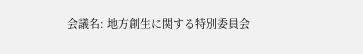会議名: 地方創生に関する特別委員会